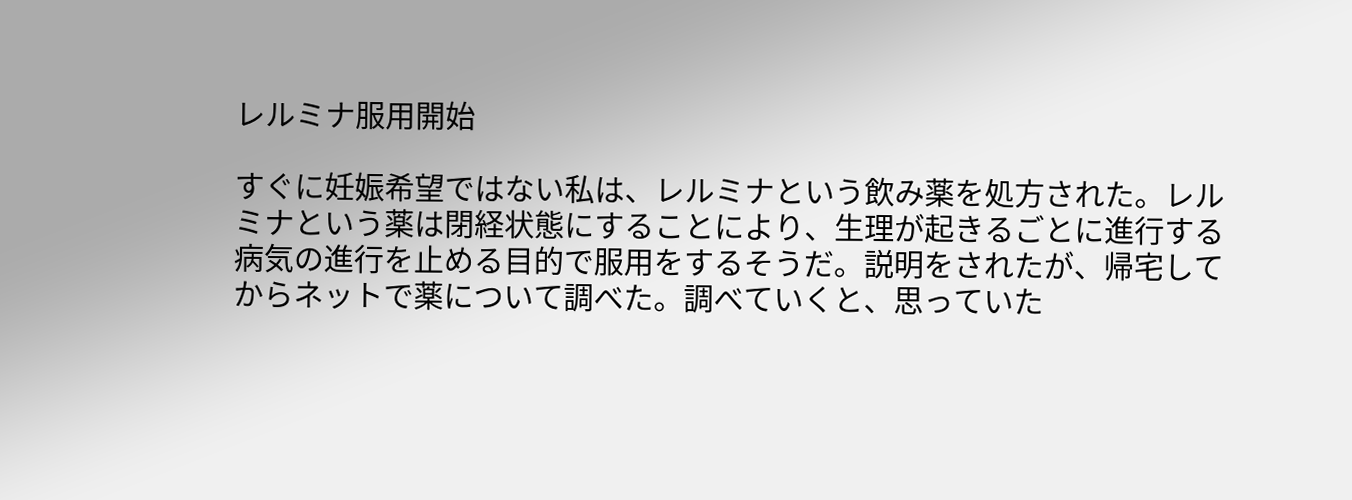レルミナ服用開始

すぐに妊娠希望ではない私は、レルミナという飲み薬を処方された。レルミナという薬は閉経状態にすることにより、生理が起きるごとに進行する病気の進行を止める目的で服用をするそうだ。説明をされたが、帰宅してからネットで薬について調べた。調べていくと、思っていた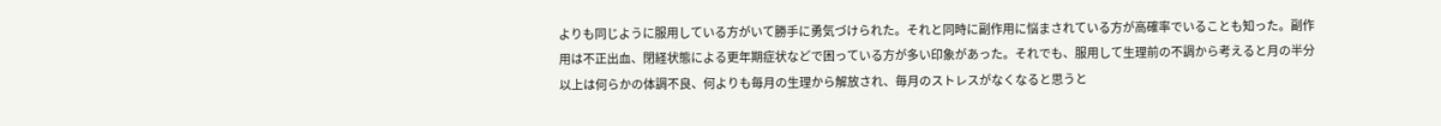よりも同じように服用している方がいて勝手に勇気づけられた。それと同時に副作用に悩まされている方が高確率でいることも知った。副作用は不正出血、閉経状態による更年期症状などで困っている方が多い印象があった。それでも、服用して生理前の不調から考えると月の半分以上は何らかの体調不良、何よりも毎月の生理から解放され、毎月のストレスがなくなると思うと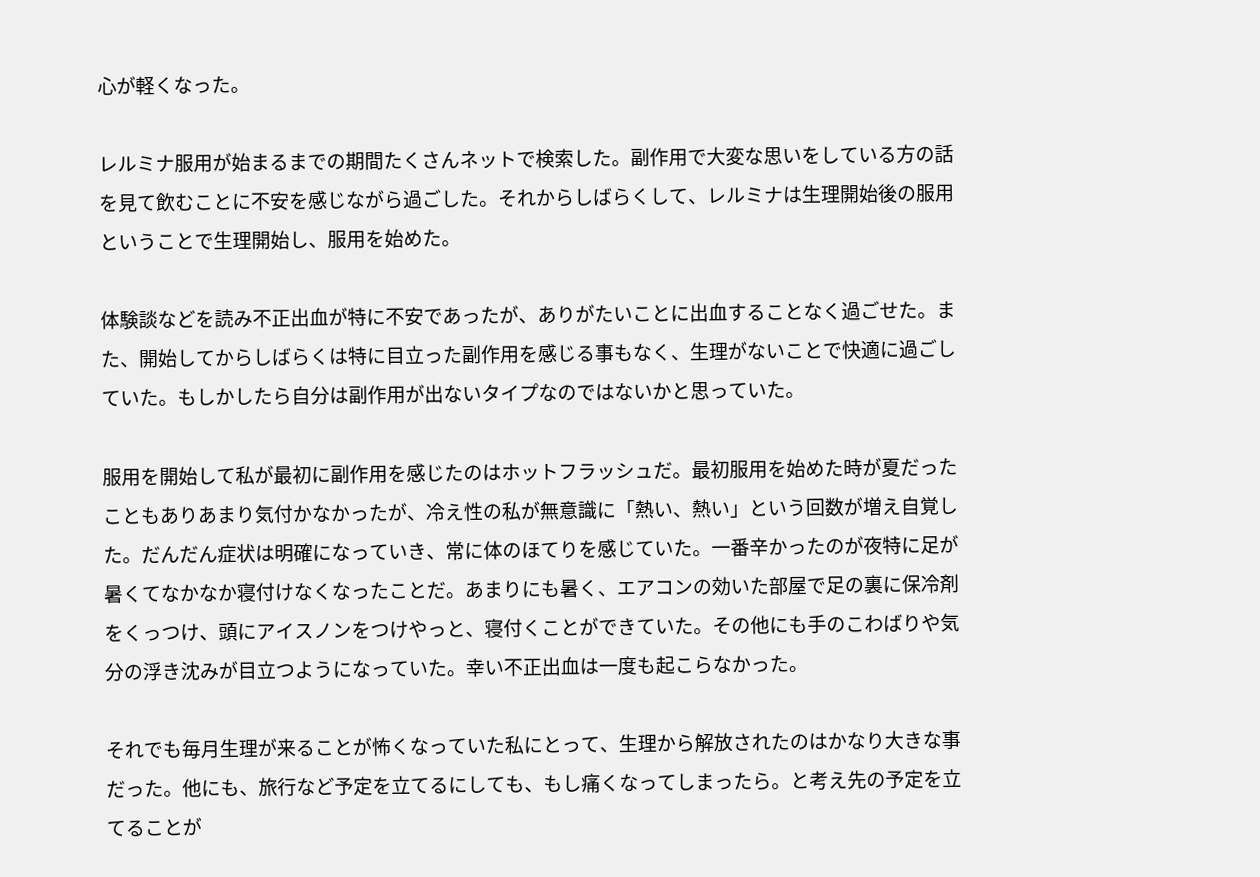心が軽くなった。

レルミナ服用が始まるまでの期間たくさんネットで検索した。副作用で大変な思いをしている方の話を見て飲むことに不安を感じながら過ごした。それからしばらくして、レルミナは生理開始後の服用ということで生理開始し、服用を始めた。

体験談などを読み不正出血が特に不安であったが、ありがたいことに出血することなく過ごせた。また、開始してからしばらくは特に目立った副作用を感じる事もなく、生理がないことで快適に過ごしていた。もしかしたら自分は副作用が出ないタイプなのではないかと思っていた。

服用を開始して私が最初に副作用を感じたのはホットフラッシュだ。最初服用を始めた時が夏だったこともありあまり気付かなかったが、冷え性の私が無意識に「熱い、熱い」という回数が増え自覚した。だんだん症状は明確になっていき、常に体のほてりを感じていた。一番辛かったのが夜特に足が暑くてなかなか寝付けなくなったことだ。あまりにも暑く、エアコンの効いた部屋で足の裏に保冷剤をくっつけ、頭にアイスノンをつけやっと、寝付くことができていた。その他にも手のこわばりや気分の浮き沈みが目立つようになっていた。幸い不正出血は一度も起こらなかった。

それでも毎月生理が来ることが怖くなっていた私にとって、生理から解放されたのはかなり大きな事だった。他にも、旅行など予定を立てるにしても、もし痛くなってしまったら。と考え先の予定を立てることが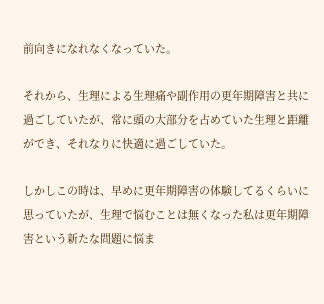前向きになれなくなっていた。

それから、生理による生理痛や副作用の更年期障害と共に過ごしていたが、常に頭の大部分を占めていた生理と距離ができ、それなりに快適に過ごしていた。

しかしこの時は、早めに更年期障害の体験してるくらいに思っていたが、生理で悩むことは無くなった私は更年期障害という新たな問題に悩ま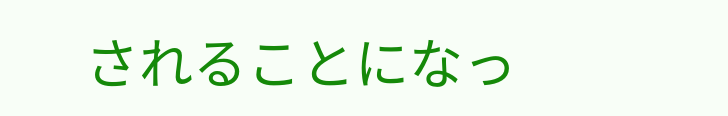されることになっ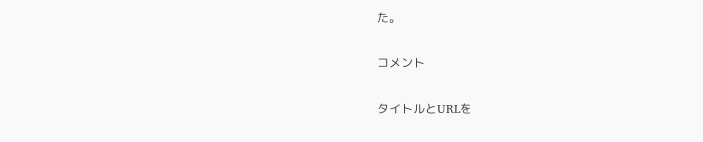た。

コメント

タイトルとURLを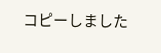コピーしました